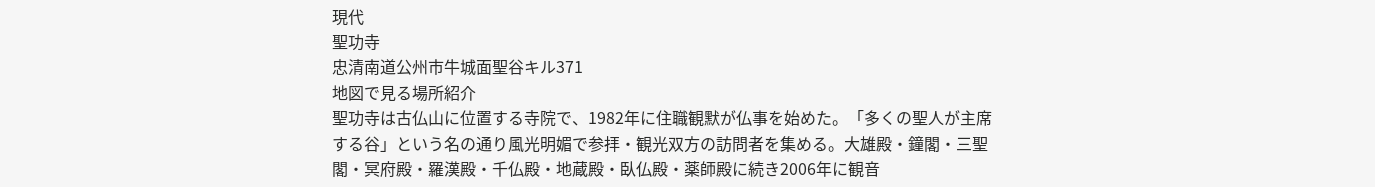現代
聖功寺
忠清南道公州市牛城面聖谷キル371
地図で見る場所紹介
聖功寺は古仏山に位置する寺院で、1982年に住職観默が仏事を始めた。「多くの聖人が主席する谷」という名の通り風光明媚で参拝・観光双方の訪問者を集める。大雄殿・鐘閣・三聖閣・冥府殿・羅漢殿・千仏殿・地蔵殿・臥仏殿・薬師殿に続き2006年に観音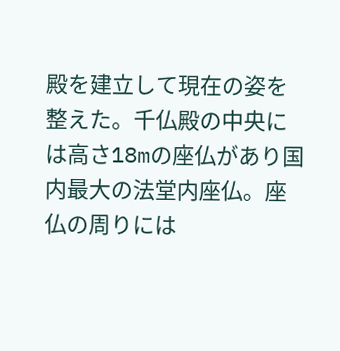殿を建立して現在の姿を整えた。千仏殿の中央には高さ18mの座仏があり国内最大の法堂内座仏。座仏の周りには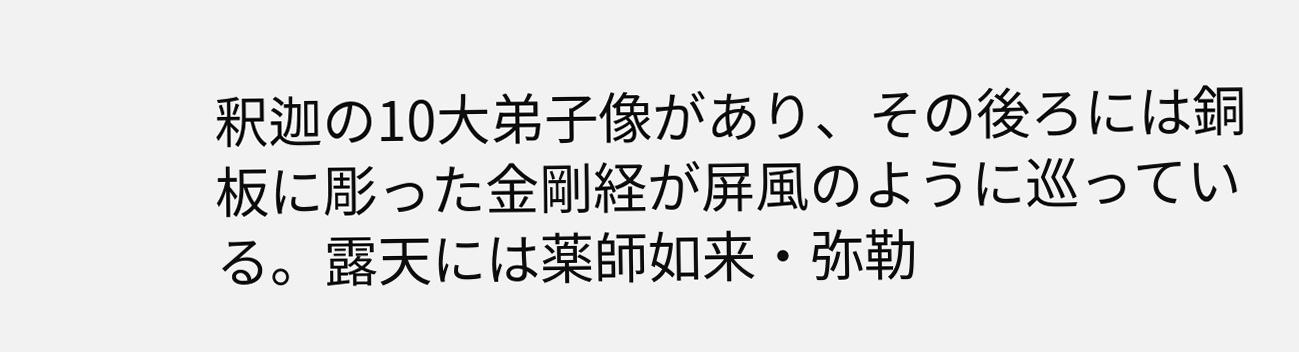釈迦の10大弟子像があり、その後ろには銅板に彫った金剛経が屏風のように巡っている。露天には薬師如来・弥勒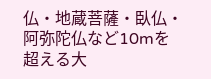仏・地蔵菩薩・臥仏・阿弥陀仏など10mを超える大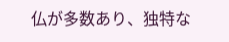仏が多数あり、独特な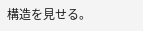構造を見せる。